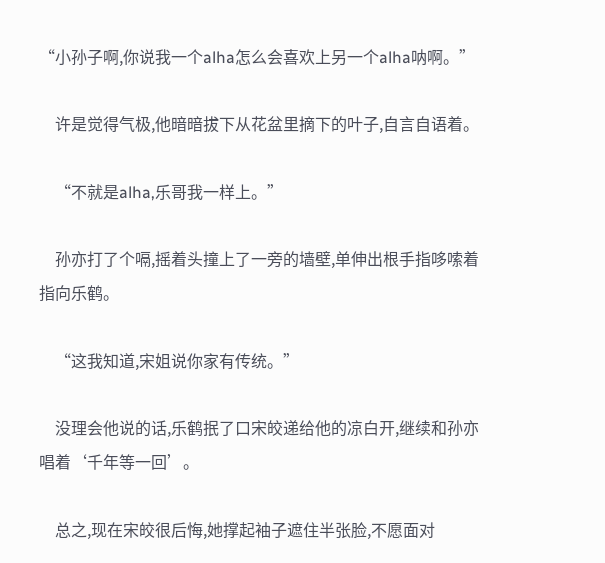“小孙子啊,你说我一个alha怎么会喜欢上另一个alha呐啊。”

    许是觉得气极,他暗暗拔下从花盆里摘下的叶子,自言自语着。

    “不就是alha,乐哥我一样上。”

    孙亦打了个嗝,摇着头撞上了一旁的墙壁,单伸出根手指哆嗦着指向乐鹤。

    “这我知道,宋姐说你家有传统。”

    没理会他说的话,乐鹤抿了口宋皎递给他的凉白开,继续和孙亦唱着‘千年等一回’。

    总之,现在宋皎很后悔,她撑起袖子遮住半张脸,不愿面对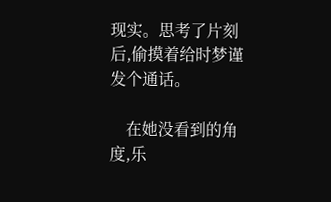现实。思考了片刻后,偷摸着给时梦谨发个通话。

    在她没看到的角度,乐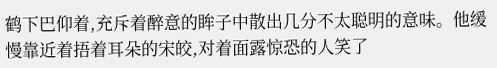鹤下巴仰着,充斥着醉意的眸子中散出几分不太聪明的意味。他缓慢靠近着捂着耳朵的宋皎,对着面露惊恐的人笑了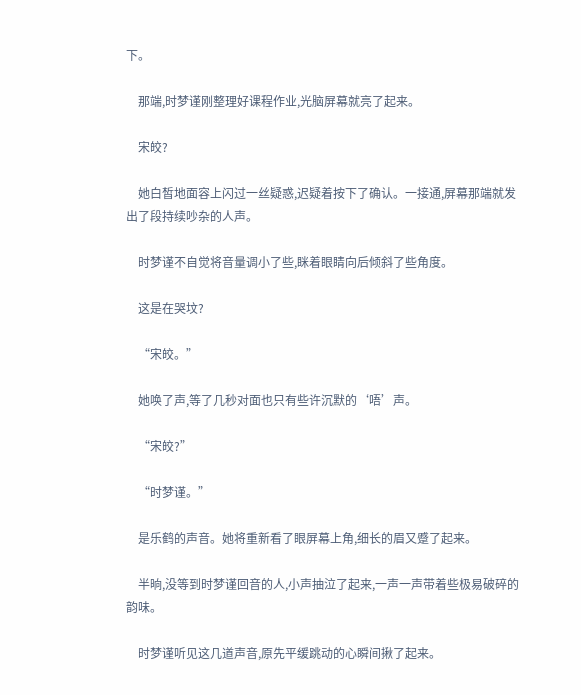下。

    那端,时梦谨刚整理好课程作业,光脑屏幕就亮了起来。

    宋皎?

    她白皙地面容上闪过一丝疑惑,迟疑着按下了确认。一接通,屏幕那端就发出了段持续吵杂的人声。

    时梦谨不自觉将音量调小了些,眯着眼睛向后倾斜了些角度。

    这是在哭坟?

    “宋皎。”

    她唤了声,等了几秒对面也只有些许沉默的‘唔’声。

    “宋皎?”

    “时梦谨。”

    是乐鹤的声音。她将重新看了眼屏幕上角,细长的眉又蹙了起来。

    半晌,没等到时梦谨回音的人,小声抽泣了起来,一声一声带着些极易破碎的韵味。

    时梦谨听见这几道声音,原先平缓跳动的心瞬间揪了起来。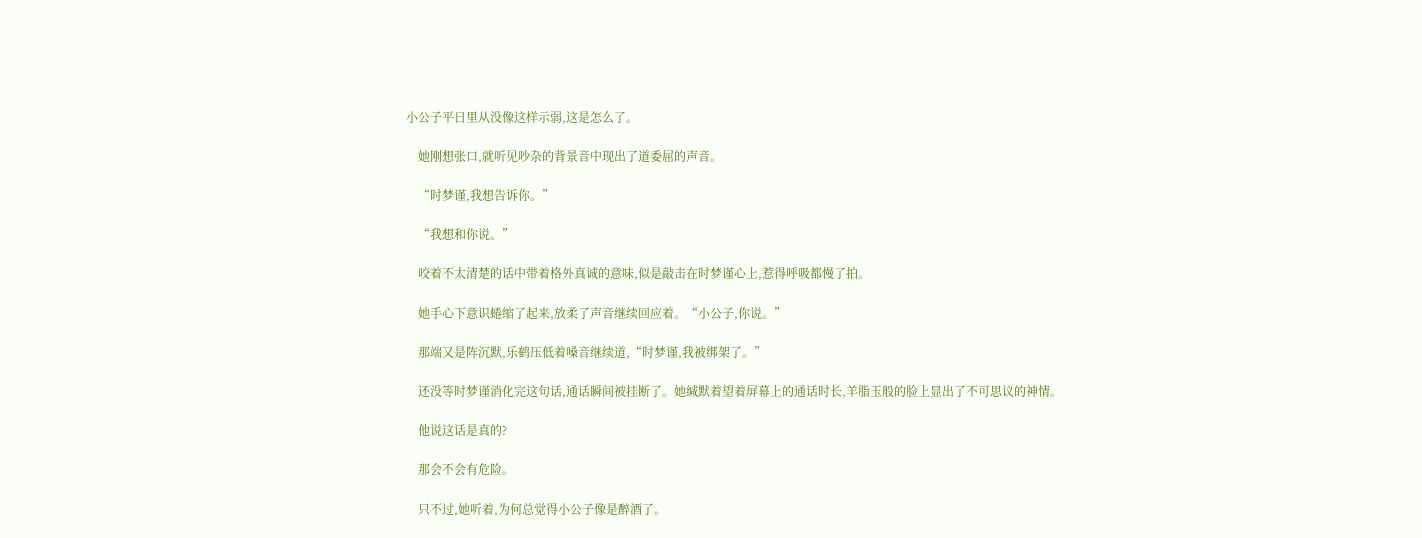小公子平日里从没像这样示弱,这是怎么了。

    她刚想张口,就听见吵杂的背景音中现出了道委屈的声音。

    “时梦谨,我想告诉你。”

    “我想和你说。”

    咬着不太清楚的话中带着格外真诚的意味,似是敲击在时梦谨心上,惹得呼吸都慢了拍。

    她手心下意识蜷缩了起来,放柔了声音继续回应着。“小公子,你说。”

    那端又是阵沉默,乐鹤压低着嗓音继续道,“时梦谨,我被绑架了。”

    还没等时梦谨消化完这句话,通话瞬间被挂断了。她缄默着望着屏幕上的通话时长,羊脂玉般的脸上显出了不可思议的神情。

    他说这话是真的?

    那会不会有危险。

    只不过,她听着,为何总觉得小公子像是醉酒了。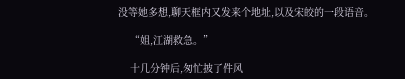没等她多想,聊天框内又发来个地址,以及宋皎的一段语音。

    “姐,江湖救急。”

    十几分钟后,匆忙披了件风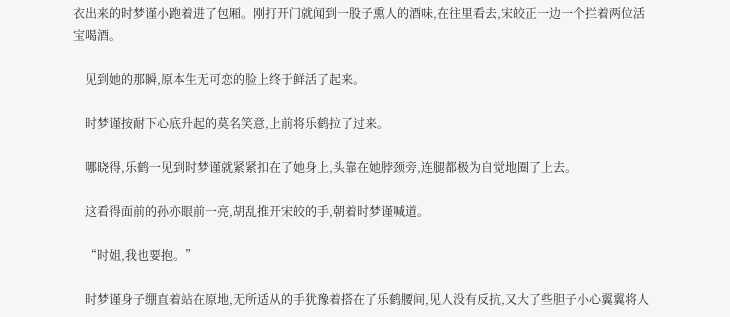衣出来的时梦谨小跑着进了包厢。刚打开门就闻到一股子熏人的酒味,在往里看去,宋皎正一边一个拦着两位活宝喝酒。

    见到她的那瞬,原本生无可恋的脸上终于鲜活了起来。

    时梦谨按耐下心底升起的莫名笑意,上前将乐鹤拉了过来。

    哪晓得,乐鹤一见到时梦谨就紧紧扣在了她身上,头靠在她脖颈旁,连腿都极为自觉地圈了上去。

    这看得面前的孙亦眼前一亮,胡乱推开宋皎的手,朝着时梦谨喊道。

    “时姐,我也要抱。”

    时梦谨身子绷直着站在原地,无所适从的手犹豫着搭在了乐鹤腰间,见人没有反抗,又大了些胆子小心翼翼将人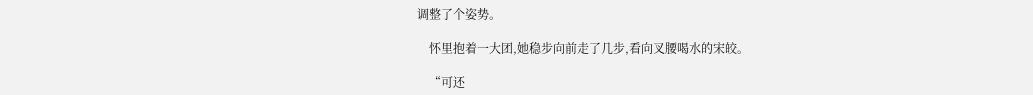调整了个姿势。

    怀里抱着一大团,她稳步向前走了几步,看向叉腰喝水的宋皎。

    “可还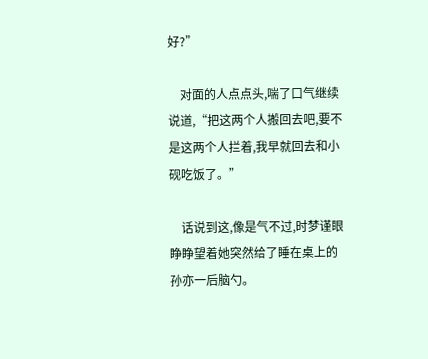好?”

    对面的人点点头,喘了口气继续说道,“把这两个人搬回去吧,要不是这两个人拦着,我早就回去和小砚吃饭了。”

    话说到这,像是气不过,时梦谨眼睁睁望着她突然给了睡在桌上的孙亦一后脑勺。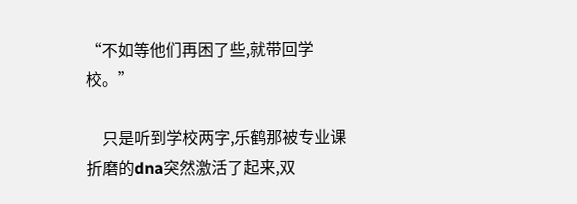“不如等他们再困了些,就带回学校。”

    只是听到学校两字,乐鹤那被专业课折磨的dna突然激活了起来,双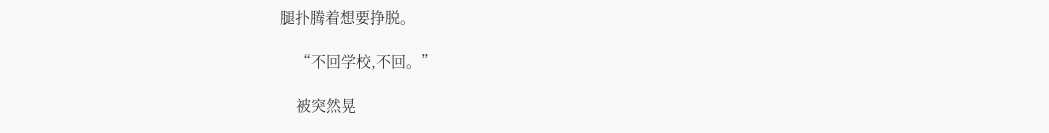腿扑腾着想要挣脱。

    “不回学校,不回。”

    被突然晃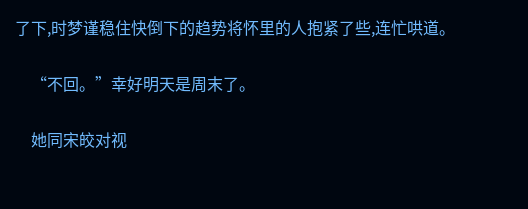了下,时梦谨稳住快倒下的趋势将怀里的人抱紧了些,连忙哄道。

    “不回。”幸好明天是周末了。

    她同宋皎对视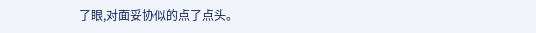了眼,对面妥协似的点了点头。